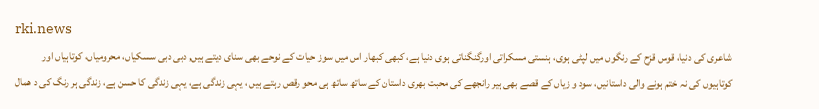rki.news
شاعری کی دنیا، قوس قزح کے رنگوں میں لپٹی ہوی، ہنستی مسکراتی اورگنگناتی ہوی دنیا ہے، کبھی کبھار اس میں سوز حیات کے نوحے بھی سنای دیتے ہیں, دبی دبی سسکیاں، محرومیاں، کوتاہیاں اور کوتاہیوں کی نہ ختم ہونے والی داستانیں، سود و زیاں کے قصے بھی ہیر رانجھے کی محبت بھری داستان کے ساتھ ساتھ ہی محو رقص رہتے ہیں ، یہی زندگی ہے، یہی زندگی کا حسن ہے، زندگی ہر رنگ کی د ھمال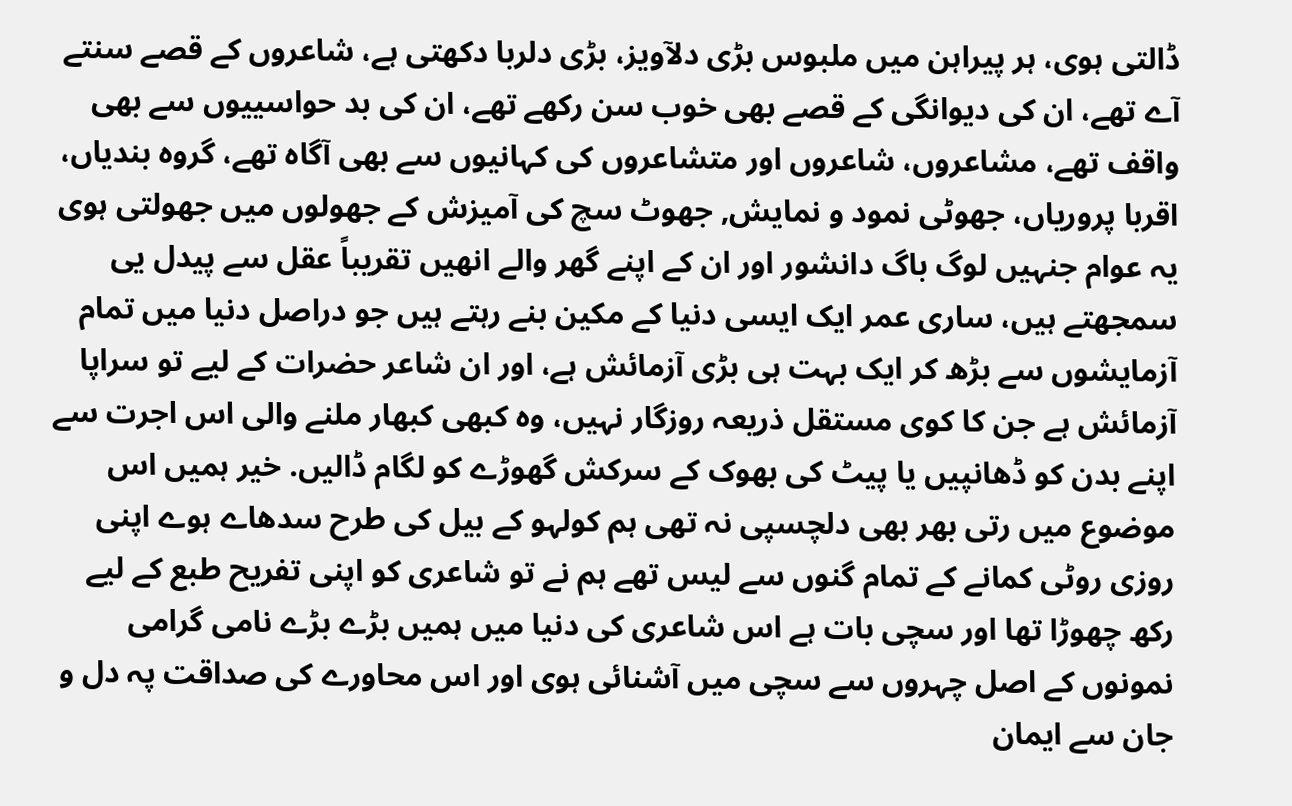ڈالتی ہوی، ہر پیراہن میں ملبوس بڑی دلآویز، بڑی دلربا دکھتی ہے، شاعروں کے قصے سنتے آے تھے، ان کی دیوانگی کے قصے بھی خوب سن رکھے تھے، ان کی بد حواسییوں سے بھی واقف تھے، مشاعروں، شاعروں اور متشاعروں کی کہانیوں سے بھی آگاہ تھے، گروہ بندیاں، اقربا پروریاں، جھوٹی نمود و نمایش, جھوٹ سچ کی آمیزش کے جھولوں میں جھولتی ہوی یہ عوام جنہیں لوگ باگ دانشور اور ان کے اپنے گھر والے انھیں تقریباً عقل سے پیدل یی سمجھتے ہیں، ساری عمر ایک ایسی دنیا کے مکین بنے رہتے ہیں جو دراصل دنیا میں تمام آزمایشوں سے بڑھ کر ایک بہت ہی بڑی آزمائش ہے، اور ان شاعر حضرات کے لیے تو سراپا آزمائش ہے جن کا کوی مستقل ذریعہ روزگار نہیں، وہ کبھی کبھار ملنے والی اس اجرت سے اپنے بدن کو ڈھانپیں یا پیٹ کی بھوک کے سرکش گھوڑے کو لگام ڈالیں. خیر ہمیں اس موضوع میں رتی بھر بھی دلچسپی نہ تھی ہم کولہو کے بیل کی طرح سدھاے ہوے اپنی روزی روٹی کمانے کے تمام گنوں سے لیس تھے ہم نے تو شاعری کو اپنی تفریح طبع کے لیے رکھ چھوڑا تھا اور سچی بات ہے اس شاعری کی دنیا میں ہمیں بڑے بڑے نامی گرامی نمونوں کے اصل چہروں سے سچی میں آشنائی ہوی اور اس محاورے کی صداقت پہ دل و جان سے ایمان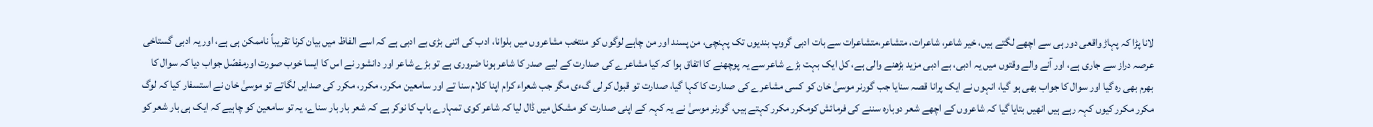لانا پڑا کہ پہاڑ واقعی دور ہی سے اچھے لگتے ہیں، خیر شاعر، شاعرات، متشاعر،متشاعرات سے بات ادبی گروپ بندیوں تک پہنچی، من پسند اور من چاہے لوگوں کو منتخب مشاعروں میں بلوانا، ادب کی اتنی بڑی بے ادبی ہے کہ اسے الفاظ میں بیان کرنا تقریباً ناممکن ہی ہے، اور یہ ادبی گستاخی عرصہ دراز سے جاری ہے، اور آنے والے وقتوں میں یہ ادبی، بے ادبی مزید بڑھنے والی ہے، کل ایک بہت بڑے شاعر سے یہ پوچھنے کا اتفاق ہوا کہ کیا مشاعرے کی صدارت کے لیے صدر کا شاعر ہونا ضروری ہے تو بڑے شاعر اور دانشور نے اس کا ایسا خوب صورت اورمفصّل جواب دیا کہ سوال کا بھرم بھی رہ گیا اور سوال کا جواب بھی ہو گیا، انہوں نے ایک پرانا قصہ سنایا جب گورنر موسیٰ خان کو کسی مشاعرے کی صدارت کا کہا گیا، صدارت تو قبول کر لی گءی مگر جب شعراء کرام اپنا کلام سنا تے اور سامعین مکرر، مکرر، مکرر کی صدایں لگاتے تو موسیٰ خان نے استسفار کیا کہ لوگ مکرر مکرر کیوں کہہ رہے ہیں انھیں بتایا گیا کہ شاعروں کے اچھے شعر دوبارہ سننے کی فرمائش کومکرر مکرر کہتے ہیں، گورنر موسیٰ نے یہ کہہ کے اپنی صدارت کو مشکل میں ڈال لیا کہ شاعر کوی تمہارے باپ کا نوکر ہے کہ شعر بار بار سناے، یہ تو سامعین کو چاہیے کہ ایک ہی بار شعر کو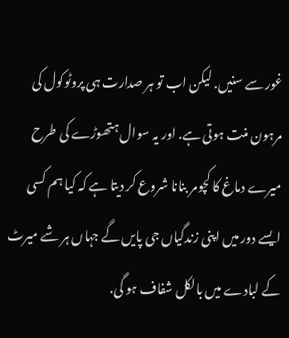غور سے سنیں. لیکن اب تو ہر صدارت ہی پروٹوکول کی مرہون منت ہوتی ہے. اور یہ سوال ہتھوڑے کی طرح میرے دماغ کا کچومر بنانا شروع کر دیتا ہے کہ کیا ہم کسی ایسے دور میں اپنی زندگیاں جی پایں گے جہاں ہر شے میرٹ کے لبادے میں بالکل شفاف ہو گی.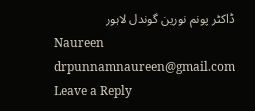ڈاکٹر پونم نورین گوندل لاہور
Naureen drpunnamnaureen@gmail.com
Leave a Reply